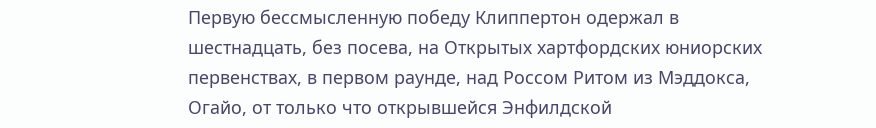Первую бессмысленную победу Клиппертон одержал в шестнадцать, без посева, на Открытых хартфордских юниорских первенствах, в первом раунде, над Россом Ритом из Мэддокса, Огайо, от только что открывшейся Энфилдской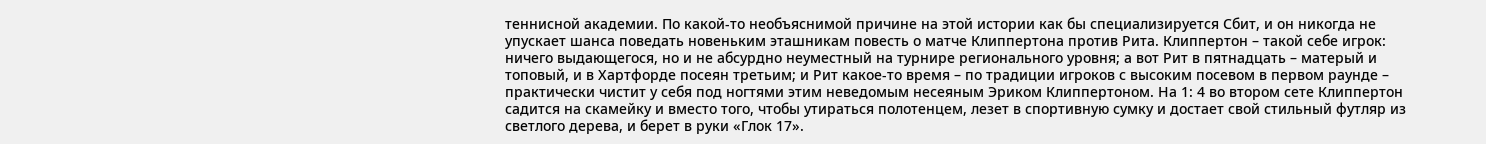теннисной академии. По какой-то необъяснимой причине на этой истории как бы специализируется Сбит, и он никогда не упускает шанса поведать новеньким эташникам повесть о матче Клиппертона против Рита. Клиппертон – такой себе игрок: ничего выдающегося, но и не абсурдно неуместный на турнире регионального уровня; а вот Рит в пятнадцать – матерый и топовый, и в Хартфорде посеян третьим; и Рит какое-то время – по традиции игроков с высоким посевом в первом раунде – практически чистит у себя под ногтями этим неведомым несеяным Эриком Клиппертоном. На 1: 4 во втором сете Клиппертон садится на скамейку и вместо того, чтобы утираться полотенцем, лезет в спортивную сумку и достает свой стильный футляр из светлого дерева, и берет в руки «Глок 17».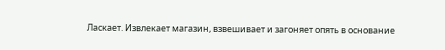Ласкает. Извлекает магазин, взвешивает и загоняет опять в основание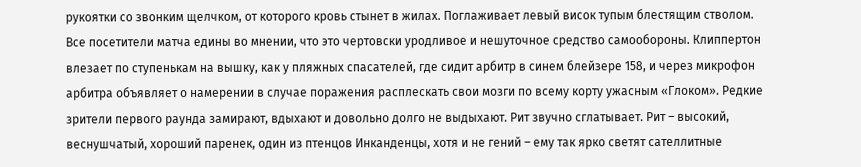рукоятки со звонким щелчком, от которого кровь стынет в жилах. Поглаживает левый висок тупым блестящим стволом. Все посетители матча едины во мнении, что это чертовски уродливое и нешуточное средство самообороны. Клиппертон влезает по ступенькам на вышку, как у пляжных спасателей, где сидит арбитр в синем блейзере 158, и через микрофон арбитра объявляет о намерении в случае поражения расплескать свои мозги по всему корту ужасным «Глоком». Редкие зрители первого раунда замирают, вдыхают и довольно долго не выдыхают. Рит звучно сглатывает. Рит – высокий, веснушчатый, хороший паренек, один из птенцов Инканденцы, хотя и не гений – ему так ярко светят сателлитные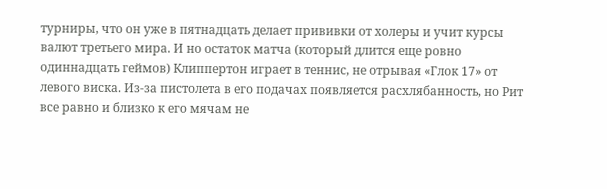турниры, что он уже в пятнадцать делает прививки от холеры и учит курсы валют третьего мира. И но остаток матча (который длится еще ровно одиннадцать геймов) Клиппертон играет в теннис, не отрывая «Глок 17» от левого виска. Из-за пистолета в его подачах появляется расхлябанность, но Рит все равно и близко к его мячам не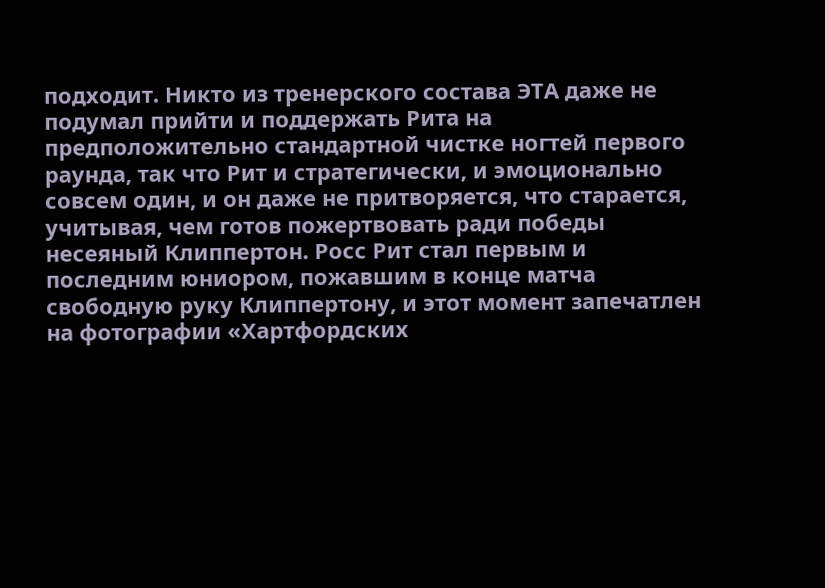подходит. Никто из тренерского состава ЭТА даже не подумал прийти и поддержать Рита на предположительно стандартной чистке ногтей первого раунда, так что Рит и стратегически, и эмоционально совсем один, и он даже не притворяется, что старается, учитывая, чем готов пожертвовать ради победы несеяный Клиппертон. Росс Рит стал первым и последним юниором, пожавшим в конце матча свободную руку Клиппертону, и этот момент запечатлен на фотографии «Хартфордских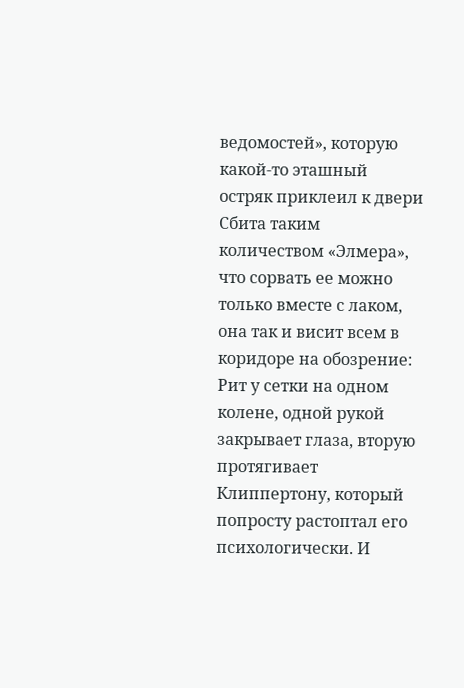ведомостей», которую какой-то эташный остряк приклеил к двери Сбита таким количеством «Элмера», что сорвать ее можно только вместе с лаком, она так и висит всем в коридоре на обозрение: Рит у сетки на одном колене, одной рукой закрывает глаза, вторую протягивает Клиппертону, который попросту растоптал его психологически. И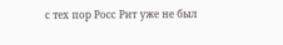с тех пор Росс Рит уже не был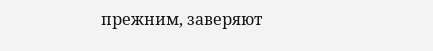прежним, заверяют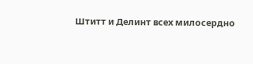Штитт и Делинт всех милосердно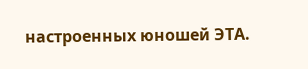настроенных юношей ЭТА.